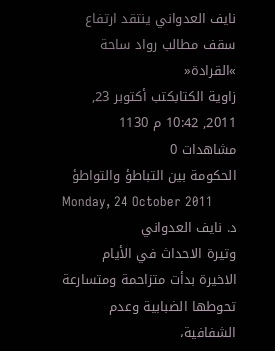نايف العدواني ينتقد ارتفاع سقف مطالب رواد ساحة »القرادة«
زاوية الكتابكتب أكتوبر 23, 2011, 10:42 م 1130 مشاهدات 0
الحكومة بين التباطؤ والتواطؤ
Monday, 24 October 2011
د. نايف العدواني
وتيرة الاحداث في الأيام الاخيرة بدأت متزاحمة ومتسارعة تحوطها الضبابية وعدم الشفافية،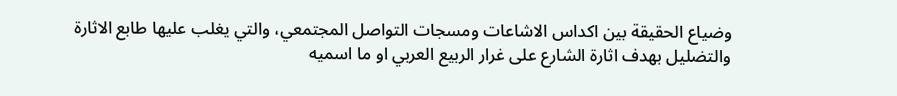وضياع الحقيقة بين اكداس الاشاعات ومسجات التواصل المجتمعي، والتي يغلب عليها طابع الاثارة والتضليل بهدف اثارة الشارع على غرار الربيع العربي او ما اسميه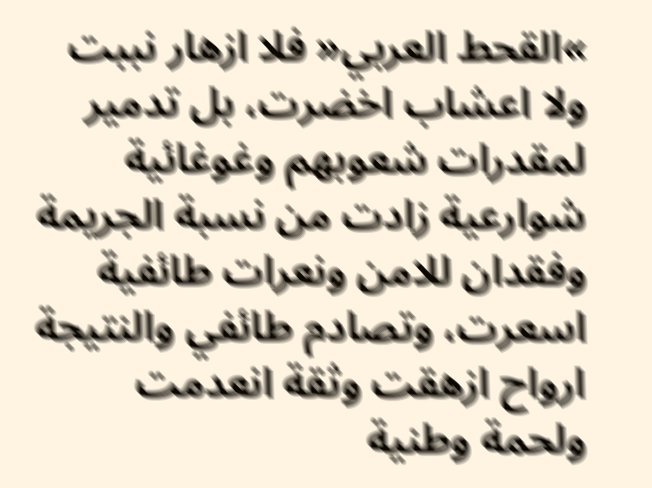»القحط العربي« فلا ازهار نببت ولا اعشاب اخضرت، بل تدمير لمقدرات شعوبهم وغوغائية شوارعية زادت من نسبة الجريمة وفقدان للامن ونعرات طائفية اسعرت، وتصادم طائفي والنتيجة ارواح ازهقت وثقة انعدمت ولحمة وطنية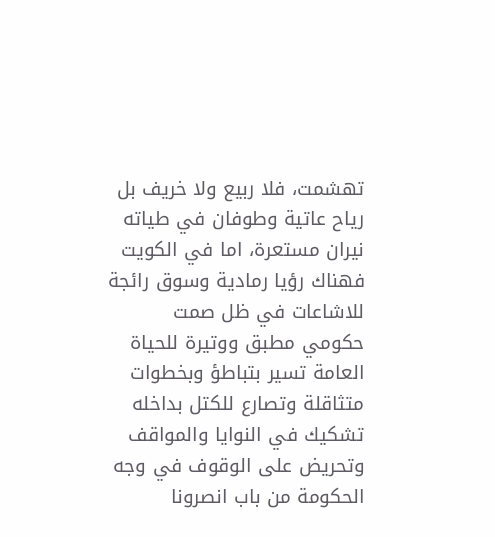تهشمت، فلا ربيع ولا خريف بل رياح عاتية وطوفان في طياته نيران مستعرة، اما في الكويت فهناك رؤيا رمادية وسوق رائجة للاشاعات في ظل صمت حكومي مطبق ووتيرة للحياة العامة تسير بتباطؤ وبخطوات متثاقلة وتصارع للكتل بداخله تشكيك في النوايا والمواقف وتحريض على الوقوف في وجه الحكومة من باب انصرونا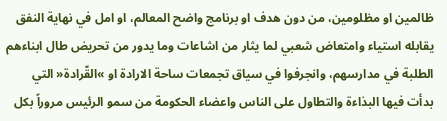ظالمين او مظلومين، من دون هدف او برنامج واضح المعالم، او امل في نهاية النفق يقابله استياء وامتعاض شعبي لما يثار من اشاعات وما يدور من تحريض طال ابناءهم الطلبة في مدارسهم، وانجرفوا في سياق تجمعات ساحة الارادة او »القّرادة« التي بدأت فيها البذاءة والتطاول على الناس واعضاء الحكومة من سمو الرئيس مروراً بكل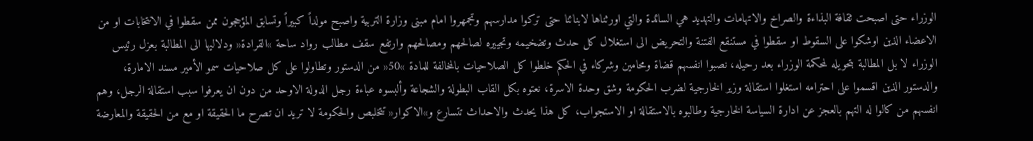الوزراء حتى اصبحت ثقافة البذاءة والصراخ والاتهامات والتهديد هي السائدة والتي اورثناها لابنائنا حتى تركوا مدارسهم وتجمهروا امام مبنى وزارة التربية واصبح مولداً كبيراً وتسابق المؤججون ممن سقطوا في الانتخابات او من الاعضاء الذين اوشكوا على السقوط او سقطوا في مستنقع الفتنة والتحريض الى استغلال كل حدث وتضخيمه وتجييره لصالحهم ومصالحهم وارتفع سقف مطالب رواد ساحة »القرادة« ودلاليها الى المطالبة بعزل رئيس الوزراء لا بل المطالبة بتحويله لمحكمة الوزراء بعد رحيله، نصبوا انفسهم قضاة ومحامين وشركاء في الحكم خلطوا كل الصلاحيات بالمخالفة للمادة »50« من الدستور وتطاولوا على كل صلاحيات سمو الأمير مسند الامارة، والدستور الذين اقسموا على احترامه استغلوا استقالة وزير الخارجية لضرب الحكومة وشق وحدة الاسرة، نعتوه بكل القاب البطولة والشجاعة وألبسوه عباءة رجل الدولة الاوحد من دون ان يعرفوا سبب استقالة الرجل، وهم انفسهم من كالوا له التهم بالعجز عن ادارة السياسة الخارجية وطالبوه بالاستقالة او الاستجواب، كل هذا يحدث والاحداث تتسارع و»الاكوار« تتخلبص والحكومة لا تريد ان تصرح ما الحقيقة او مع من الحقيقة والمعارضة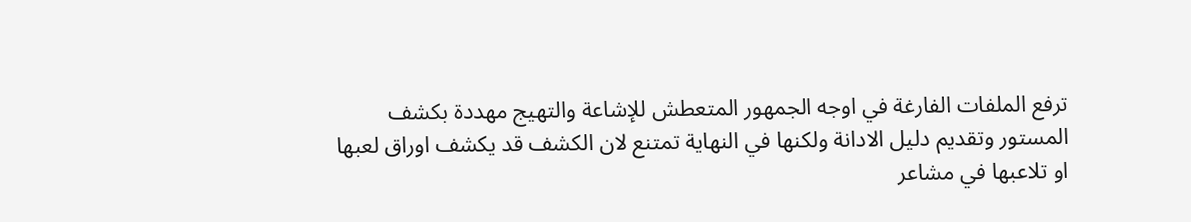ترفع الملفات الفارغة في اوجه الجمهور المتعطش للإشاعة والتهيج مهددة بكشف المستور وتقديم دليل الادانة ولكنها في النهاية تمتنع لان الكشف قد يكشف اوراق لعبها او تلاعبها في مشاعر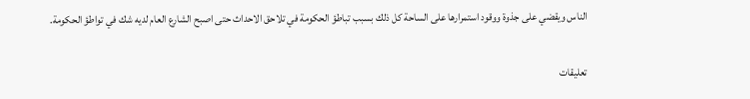الناس ويقضي على جذوة ووقود استمرارها على الساحة كل ذلك بسبب تباطؤ الحكومة في تلاحق الاحداث حتى اصبح الشارع العام لديه شك في تواطؤ الحكومة.

تعليقات